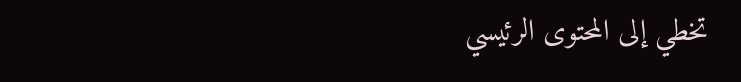تخطي إلى المحتوى الرئيسي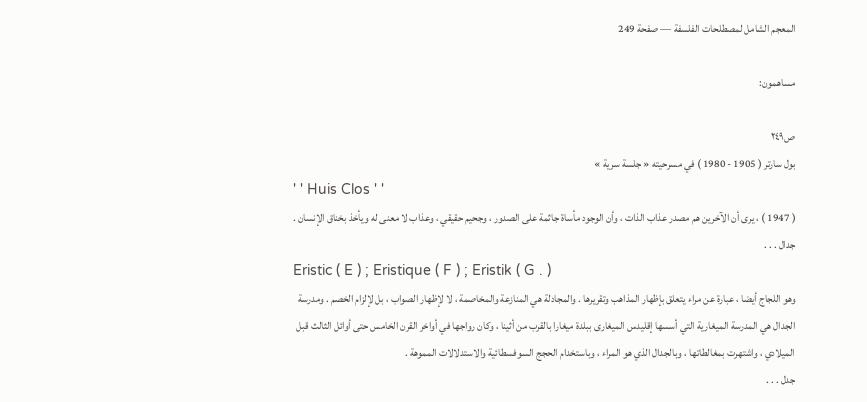المعجم الشامل لمصطلحات الفلسفة — صفحة 249

مساهمون:

ص٢٤٩
بول سارتر ( 1905 - 1980 ) في مسرحيته « جلسة سرية »
' ' Huis Clos ' '
( 1947 ) ، يرى أن الآخرين هم مصدر عذاب الذات ، وأن الوجود مأساة جاثمة على الصدور ، وجحيم حقيقي ، وعذاب لا معنى له ويأخذ بخناق الإنسان .
جدال . . .
Eristic ( E ) ; Eristique ( F ) ; Eristik ( G . )
وهو اللجاج أيضا ، عبارة عن مراء يتعلق بإظهار المذاهب وتقريرها . والمجادلة هي المنازعة والمخاصمة ، لا لإظهار الصواب ، بل لإلزام الخصم . ومدرسة الجدال هي المدرسة الميغارية التي أسسها إقليدس الميغارى ببلدة ميغارا بالقرب من أثينا ، وكان رواجها في أواخر القرن الخامس حتى أوائل الثالث قبل الميلادي ، واشتهرت بمغالطاتها ، وبالجدال الذي هو المراء ، وباستخدام الحجج السوفسطائية والاستدلالات المموهة .
جدل . . .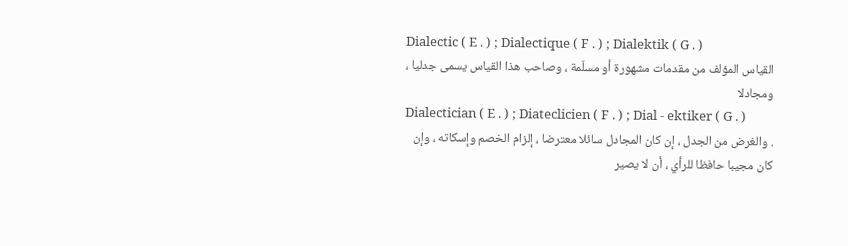Dialectic ( E . ) ; Dialectique ( F . ) ; Dialektik ( G . )
القياس المؤلف من مقدمات مشهورة أو مسلّمة ، وصاحب هذا القياس يسمى جدليا ، ومجادلا
Dialectician ( E . ) ; Diateclicien ( F . ) ; Dial - ektiker ( G . )
. والغرض من الجدل ، إن كان المجادل سائلا معترضا ، إلزام الخصم وإسكاته ، وإن كان مجيبا حافظا للرأي ، أن لا يصير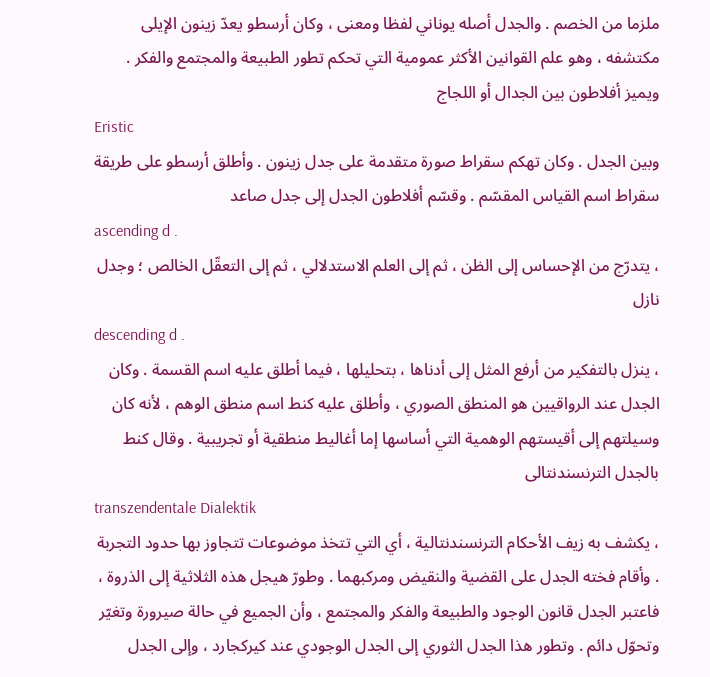ملزما من الخصم . والجدل أصله يوناني لفظا ومعنى ، وكان أرسطو يعدّ زينون الإيلى مكتشفه ، وهو علم القوانين الأكثر عمومية التي تحكم تطور الطبيعة والمجتمع والفكر . ويميز أفلاطون بين الجدال أو اللجاج
Eristic
وبين الجدل . وكان تهكم سقراط صورة متقدمة على جدل زينون . وأطلق أرسطو على طريقة سقراط اسم القياس المقسّم . وقسّم أفلاطون الجدل إلى جدل صاعد
ascending d .
، يتدرّج من الإحساس إلى الظن ، ثم إلى العلم الاستدلالي ، ثم إلى التعقّل الخالص ؛ وجدل نازل
descending d .
، ينزل بالتفكير من أرفع المثل إلى أدناها ، بتحليلها ، فيما أطلق عليه اسم القسمة . وكان الجدل عند الرواقيين هو المنطق الصوري ، وأطلق عليه كنط اسم منطق الوهم ، لأنه كان وسيلتهم إلى أقيستهم الوهمية التي أساسها إما أغاليط منطقية أو تجريبية . وقال كنط بالجدل الترنسندنتالى
transzendentale Dialektik
، يكشف به زيف الأحكام الترنسندنتالية ، أي التي تتخذ موضوعات تتجاوز بها حدود التجربة . وأقام فخته الجدل على القضية والنقيض ومركبهما . وطورّ هيجل هذه الثلاثية إلى الذروة ، فاعتبر الجدل قانون الوجود والطبيعة والفكر والمجتمع ، وأن الجميع في حالة صيرورة وتغيّر وتحوّل دائم . وتطور هذا الجدل الثوري إلى الجدل الوجودي عند كيركجارد ، وإلى الجدل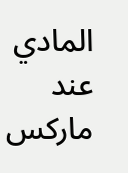المادي عند ماركس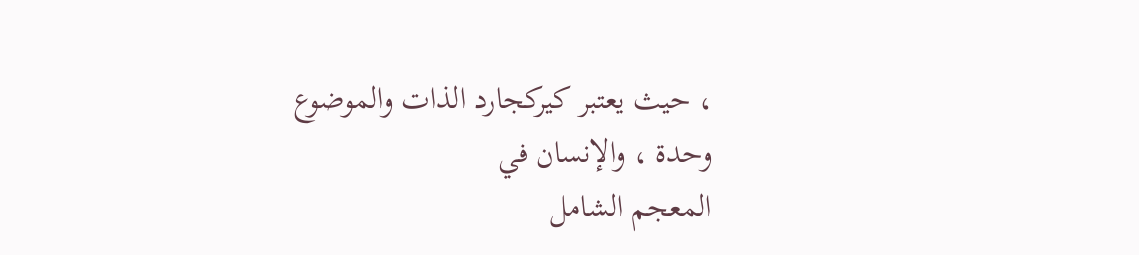، حيث يعتبر كيركجارد الذات والموضوع وحدة ، والإنسان في
المعجم الشامل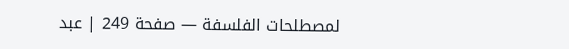لمصطلحات الفلسفة — صفحة 249 | عبد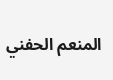المنعم الحفني